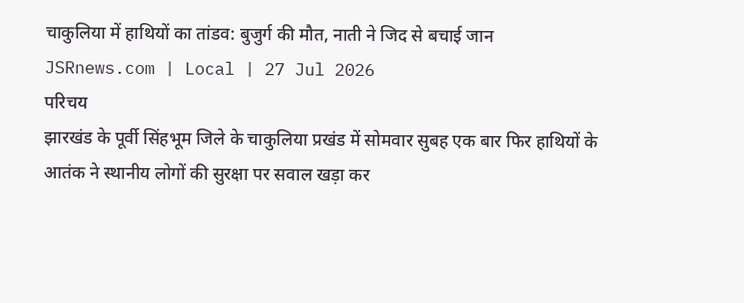चाकुलिया में हाथियों का तांडव: बुजुर्ग की मौत, नाती ने जिद से बचाई जान
JSRnews.com | Local | 27 Jul 2026
परिचय
झारखंड के पूर्वी सिंहभूम जिले के चाकुलिया प्रखंड में सोमवार सुबह एक बार फिर हाथियों के आतंक ने स्थानीय लोगों की सुरक्षा पर सवाल खड़ा कर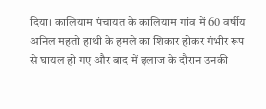दिया। कालियाम पंचायत के कालियाम गांव में 60 वर्षीय अनिल महतो हाथी के हमले का शिकार होकर गंभीर रूप से घायल हो गए और बाद में इलाज के दौरान उनकी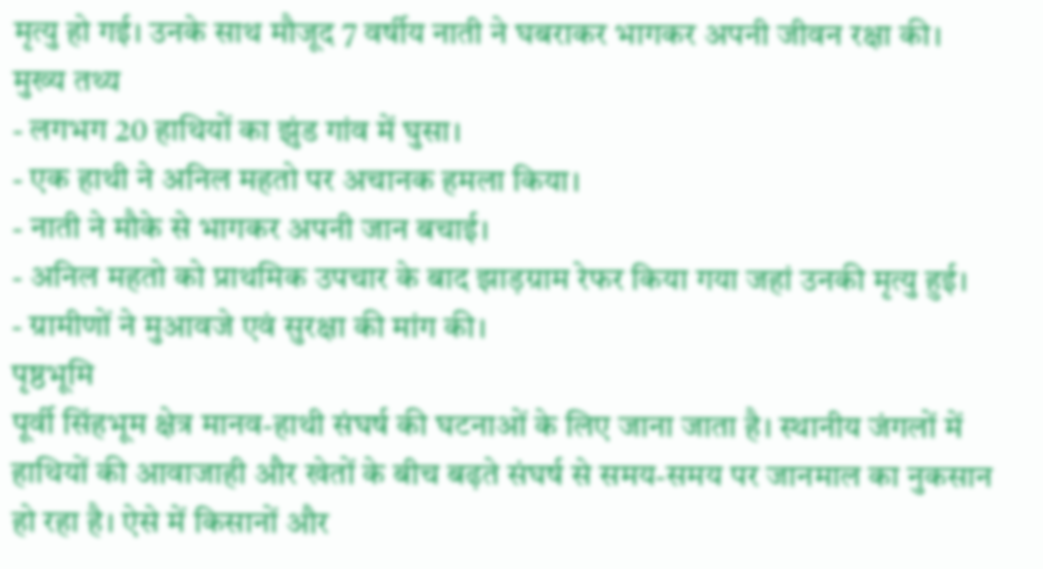मृत्यु हो गई। उनके साथ मौजूद 7 वर्षीय नाती ने घबराकर भागकर अपनी जीवन रक्षा की।
मुख्य तथ्य
- लगभग 20 हाथियों का झुंड गांव में घुसा।
- एक हाथी ने अनिल महतो पर अचानक हमला किया।
- नाती ने मौके से भागकर अपनी जान बचाई।
- अनिल महतो को प्राथमिक उपचार के बाद झाड़ग्राम रेफर किया गया जहां उनकी मृत्यु हुई।
- ग्रामीणों ने मुआवजे एवं सुरक्षा की मांग की।
पृष्ठभूमि
पूर्वी सिंहभूम क्षेत्र मानव-हाथी संघर्ष की घटनाओं के लिए जाना जाता है। स्थानीय जंगलों में हाथियों की आवाजाही और खेतों के बीच बढ़ते संघर्ष से समय-समय पर जानमाल का नुकसान हो रहा है। ऐसे में किसानों और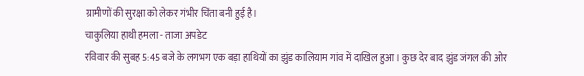ग्रामीणों की सुरक्षा को लेकर गंभीर चिंता बनी हुई है।
चाकुलिया हाथी हमला - ताजा अपडेट
रविवार की सुबह 5:45 बजे के लगभग एक बड़ा हाथियों का झुंड कालियाम गांव में दाखिल हुआ। कुछ देर बाद झुंड जंगल की ओर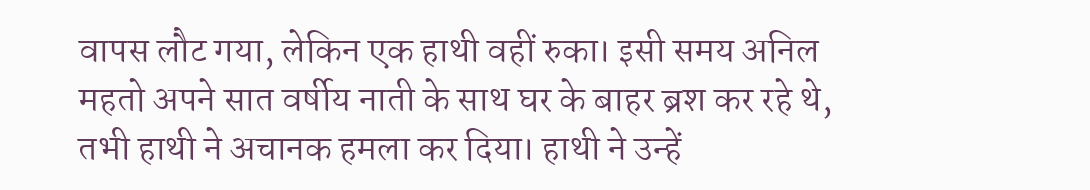वापस लौट गया, लेकिन एक हाथी वहीं रुका। इसी समय अनिल महतो अपने सात वर्षीय नाती के साथ घर के बाहर ब्रश कर रहे थे, तभी हाथी ने अचानक हमला कर दिया। हाथी ने उन्हें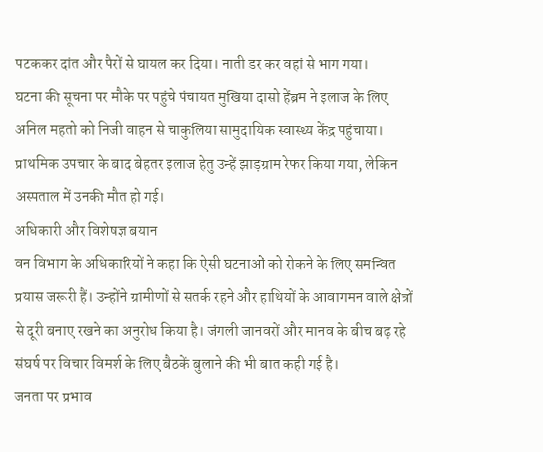पटककर दांत और पैरों से घायल कर दिया। नाती डर कर वहां से भाग गया।
घटना की सूचना पर मौके पर पहुंचे पंचायत मुखिया दासो हेंब्रम ने इलाज के लिए अनिल महतो को निजी वाहन से चाकुलिया सामुदायिक स्वास्थ्य केंद्र पहुंचाया। प्राथमिक उपचार के बाद बेहतर इलाज हेतु उन्हें झाड़ग्राम रेफर किया गया, लेकिन अस्पताल में उनकी मौत हो गई।
अधिकारी और विशेषज्ञ बयान
वन विभाग के अधिकारियों ने कहा कि ऐसी घटनाओं को रोकने के लिए समन्वित प्रयास जरूरी हैं। उन्होंने ग्रामीणों से सतर्क रहने और हाथियों के आवागमन वाले क्षेत्रों से दूरी बनाए रखने का अनुरोध किया है। जंगली जानवरों और मानव के बीच बढ़ रहे संघर्ष पर विचार विमर्श के लिए बैठकें बुलाने की भी बात कही गई है।
जनता पर प्रभाव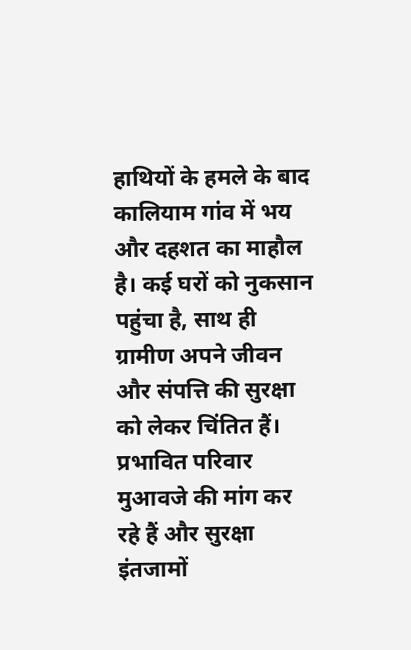हाथियों के हमले के बाद कालियाम गांव में भय और दहशत का माहौल है। कई घरों को नुकसान पहुंचा है, साथ ही ग्रामीण अपने जीवन और संपत्ति की सुरक्षा को लेकर चिंतित हैं। प्रभावित परिवार मुआवजे की मांग कर रहे हैं और सुरक्षा इंतजामों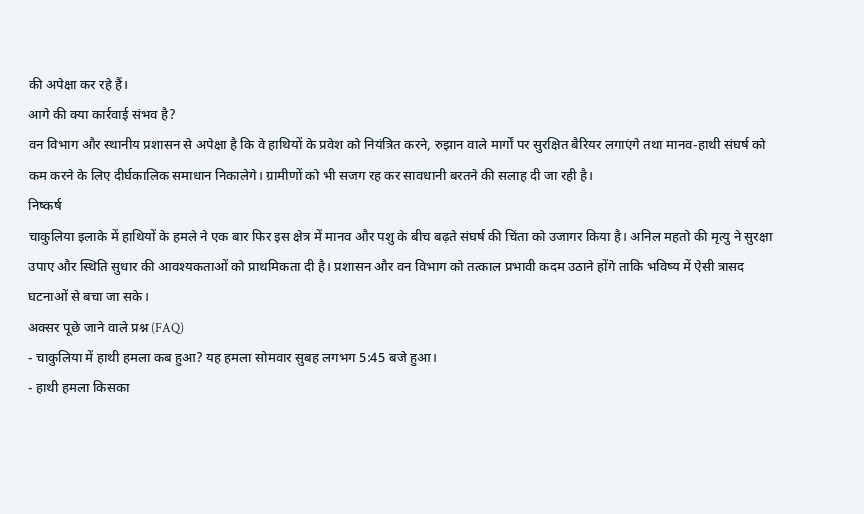की अपेक्षा कर रहे हैं।
आगे की क्या कार्रवाई संभव है?
वन विभाग और स्थानीय प्रशासन से अपेक्षा है कि वे हाथियों के प्रवेश को नियंत्रित करने, रुझान वाले मार्गों पर सुरक्षित बैरियर लगाएंगे तथा मानव-हाथी संघर्ष को कम करने के लिए दीर्घकालिक समाधान निकालेगे। ग्रामीणों को भी सजग रह कर सावधानी बरतने की सलाह दी जा रही है।
निष्कर्ष
चाकुलिया इलाके में हाथियों के हमले ने एक बार फिर इस क्षेत्र में मानव और पशु के बीच बढ़ते संघर्ष की चिंता को उजागर किया है। अनिल महतो की मृत्यु ने सुरक्षा उपाए और स्थिति सुधार की आवश्यकताओं को प्राथमिकता दी है। प्रशासन और वन विभाग को तत्काल प्रभावी कदम उठाने होंगे ताकि भविष्य में ऐसी त्रासद घटनाओं से बचा जा सके।
अक्सर पूछे जाने वाले प्रश्न (FAQ)
- चाकुलिया में हाथी हमला कब हुआ? यह हमला सोमवार सुबह लगभग 5:45 बजे हुआ।
- हाथी हमला किसका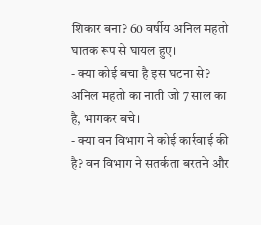शिकार बना? 60 वर्षीय अनिल महतो घातक रूप से घायल हुए।
- क्या कोई बचा है इस घटना से? अनिल महतो का नाती जो 7 साल का है, भागकर बचे।
- क्या वन विभाग ने कोई कार्रवाई की है? वन विभाग ने सतर्कता बरतने और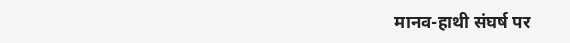मानव-हाथी संघर्ष पर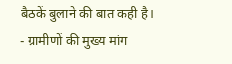बैठकें बुलाने की बात कही है।
- ग्रामीणों की मुख्य मांग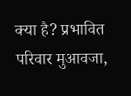क्या है? प्रभावित परिवार मुआवजा,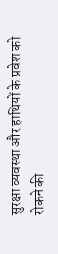सुरक्षा व्यवस्था और हाथियों के प्रवेश को रोकने की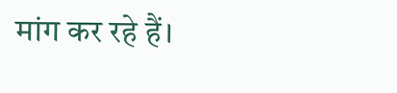मांग कर रहे हैं।